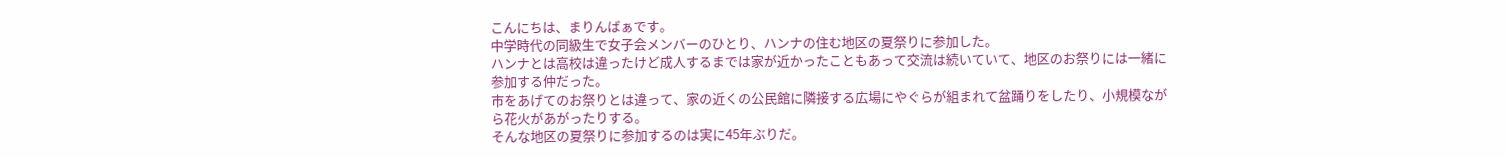こんにちは、まりんばぁです。
中学時代の同級生で女子会メンバーのひとり、ハンナの住む地区の夏祭りに参加した。
ハンナとは高校は違ったけど成人するまでは家が近かったこともあって交流は続いていて、地区のお祭りには一緒に参加する仲だった。
市をあげてのお祭りとは違って、家の近くの公民館に隣接する広場にやぐらが組まれて盆踊りをしたり、小規模ながら花火があがったりする。
そんな地区の夏祭りに参加するのは実に45年ぶりだ。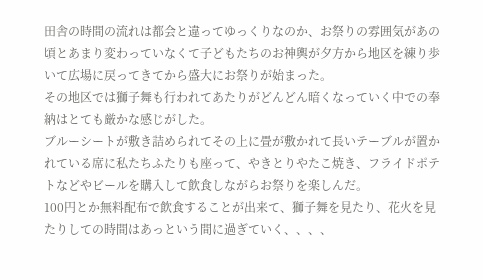田舎の時間の流れは都会と違ってゆっくりなのか、お祭りの雰囲気があの頃とあまり変わっていなくて子どもたちのお神輿が夕方から地区を練り歩いて広場に戻ってきてから盛大にお祭りが始まった。
その地区では獅子舞も行われてあたりがどんどん暗くなっていく中での奉納はとても厳かな感じがした。
ブルーシートが敷き詰められてその上に畳が敷かれて長いテーブルが置かれている席に私たちふたりも座って、やきとりやたこ焼き、フライドポテトなどやビールを購入して飲食しながらお祭りを楽しんだ。
100円とか無料配布で飲食することが出来て、獅子舞を見たり、花火を見たりしての時間はあっという間に過ぎていく、、、、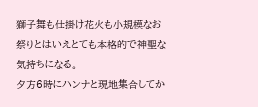獅子舞も仕掛け花火も小規模なお祭りとはいえとても本格的で神聖な気持ちになる。
夕方6時にハンナと現地集合してか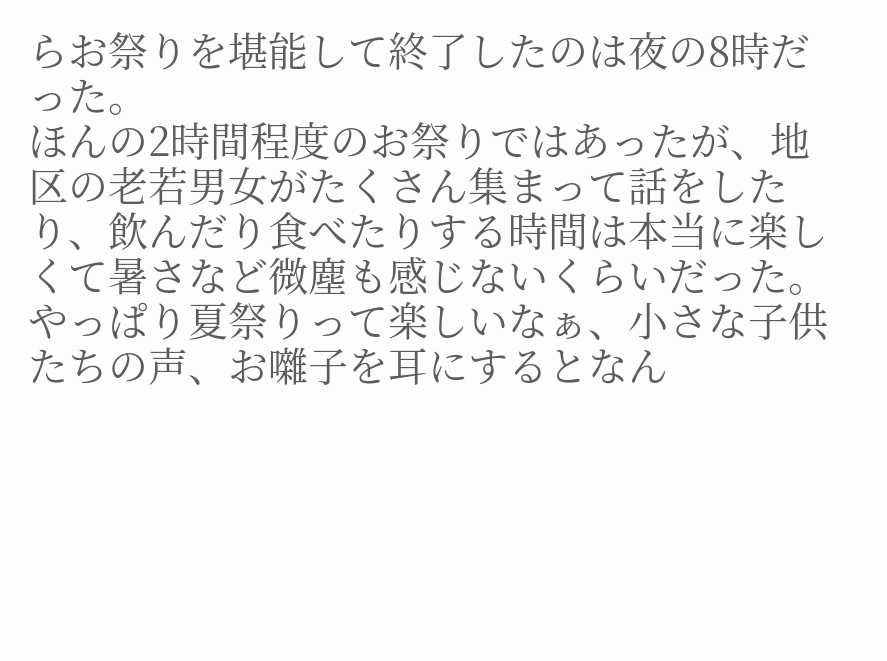らお祭りを堪能して終了したのは夜の8時だった。
ほんの2時間程度のお祭りではあったが、地区の老若男女がたくさん集まって話をしたり、飲んだり食べたりする時間は本当に楽しくて暑さなど微塵も感じないくらいだった。
やっぱり夏祭りって楽しいなぁ、小さな子供たちの声、お囃子を耳にするとなん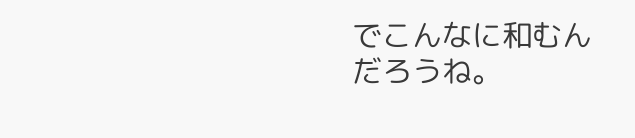でこんなに和むんだろうね。